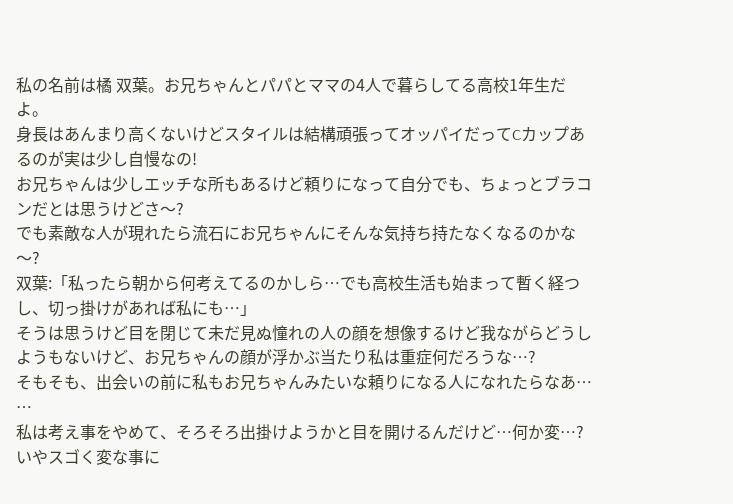私の名前は橘 双葉。お兄ちゃんとパパとママの4人で暮らしてる高校1年生だよ。
身長はあんまり高くないけどスタイルは結構頑張ってオッパイだってCカップあるのが実は少し自慢なの!
お兄ちゃんは少しエッチな所もあるけど頼りになって自分でも、ちょっとブラコンだとは思うけどさ〜?
でも素敵な人が現れたら流石にお兄ちゃんにそんな気持ち持たなくなるのかな〜?
双葉:「私ったら朝から何考えてるのかしら…でも高校生活も始まって暫く経つし、切っ掛けがあれば私にも…」
そうは思うけど目を閉じて未だ見ぬ憧れの人の顔を想像するけど我ながらどうしようもないけど、お兄ちゃんの顔が浮かぶ当たり私は重症何だろうな…?
そもそも、出会いの前に私もお兄ちゃんみたいな頼りになる人になれたらなあ…
…
私は考え事をやめて、そろそろ出掛けようかと目を開けるんだけど…何か変…?いやスゴく変な事に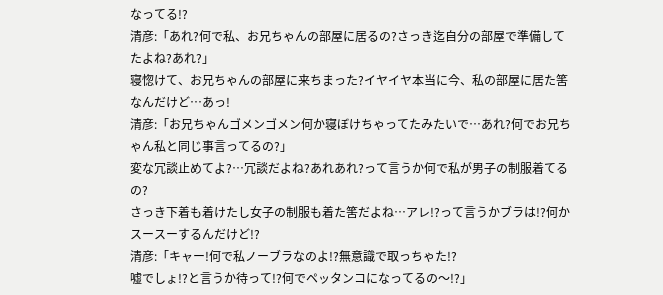なってる!?
清彦:「あれ?何で私、お兄ちゃんの部屋に居るの?さっき迄自分の部屋で準備してたよね?あれ?」
寝惚けて、お兄ちゃんの部屋に来ちまった?イヤイヤ本当に今、私の部屋に居た筈なんだけど…あっ!
清彦:「お兄ちゃんゴメンゴメン何か寝ぼけちゃってたみたいで…あれ?何でお兄ちゃん私と同じ事言ってるの?」
変な冗談止めてよ?…冗談だよね?あれあれ?って言うか何で私が男子の制服着てるの?
さっき下着も着けたし女子の制服も着た筈だよね…アレ!?って言うかブラは!?何かスースーするんだけど!?
清彦:「キャー!何で私ノーブラなのよ!?無意識で取っちゃた!?
嘘でしょ!?と言うか待って!?何でペッタンコになってるの〜!?」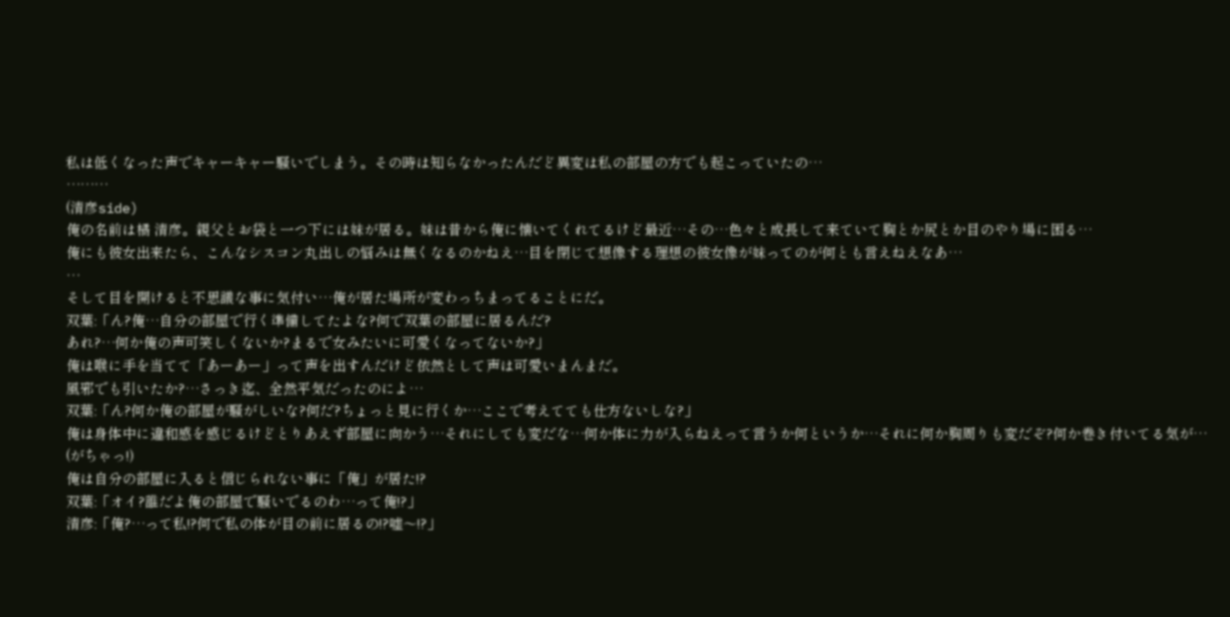私は低くなった声でキャーキャー騒いでしまう。その時は知らなかったんだど異変は私の部屋の方でも起こっていたの…
………
(清彦side)
俺の名前は橘 清彦。親父とお袋と一つ下には妹が居る。妹は昔から俺に懐いてくれてるけど最近…その…色々と成長して来ていて胸とか尻とか目のやり場に困る…
俺にも彼女出来たら、こんなシスコン丸出しの悩みは無くなるのかねえ…目を閉じて想像する理想の彼女像が妹ってのが何とも言えねえなあ…
…
そして目を開けると不思議な事に気付い…俺が居た場所が変わっちまってることにだ。
双葉:「ん?俺…自分の部屋で行く準備してたよな?何で双葉の部屋に居るんだ?
あれ?…何か俺の声可笑しくないか?まるで女みたいに可愛くなってないか?」
俺は喉に手を当てて「あーあー」って声を出すんだけど依然として声は可愛いまんまだ。
風邪でも引いたか?…さっき迄、全然平気だったのによ…
双葉:「ん?何か俺の部屋が騒がしいな?何だ?ちょっと見に行くか…ここで考えてても仕方ないしな?」
俺は身体中に違和感を感じるけどとりあえず部屋に向かう…それにしても変だな…何か体に力が入らねえって言うか何というか…それに何か胸周りも変だぞ?何か巻き付いてる気が…
(がちゃっ!)
俺は自分の部屋に入ると信じられない事に「俺」が居た!?
双葉:「オイ?誰だよ俺の部屋で騒いでるのわ…って俺!?」
清彦:「俺?…って私!?何で私の体が目の前に居るの!?嘘〜!?」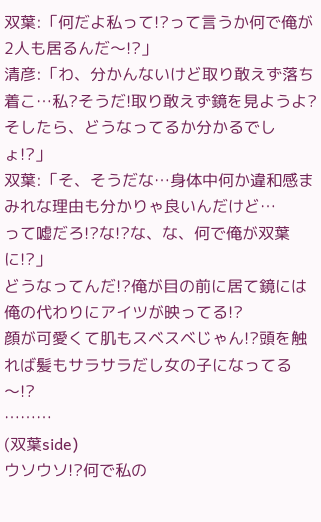双葉:「何だよ私って!?って言うか何で俺が2人も居るんだ〜!?」
清彦:「わ、分かんないけど取り敢えず落ち着こ…私?そうだ!取り敢えず鏡を見ようよ?
そしたら、どうなってるか分かるでしょ!?」
双葉:「そ、そうだな…身体中何か違和感まみれな理由も分かりゃ良いんだけど…
って嘘だろ!?な!?な、な、何で俺が双葉に!?」
どうなってんだ!?俺が目の前に居て鏡には俺の代わりにアイツが映ってる!?
顔が可愛くて肌もスベスベじゃん!?頭を触れば髪もサラサラだし女の子になってる〜!?
………
(双葉side)
ウソウソ!?何で私の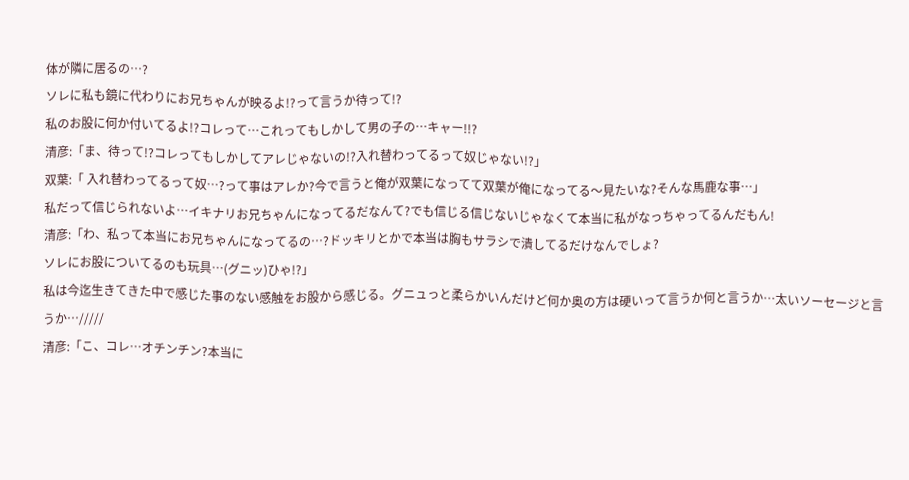体が隣に居るの…?
ソレに私も鏡に代わりにお兄ちゃんが映るよ!?って言うか待って!?
私のお股に何か付いてるよ!?コレって…これってもしかして男の子の…キャー!!?
清彦:「ま、待って!?コレってもしかしてアレじゃないの!?入れ替わってるって奴じゃない!?」
双葉:「 入れ替わってるって奴…?って事はアレか?今で言うと俺が双葉になってて双葉が俺になってる〜見たいな?そんな馬鹿な事…」
私だって信じられないよ…イキナリお兄ちゃんになってるだなんて?でも信じる信じないじゃなくて本当に私がなっちゃってるんだもん!
清彦:「わ、私って本当にお兄ちゃんになってるの…?ドッキリとかで本当は胸もサラシで潰してるだけなんでしょ?
ソレにお股についてるのも玩具…(グニッ)ひゃ!?」
私は今迄生きてきた中で感じた事のない感触をお股から感じる。グニュっと柔らかいんだけど何か奥の方は硬いって言うか何と言うか…太いソーセージと言うか…/////
清彦:「こ、コレ…オチンチン?本当に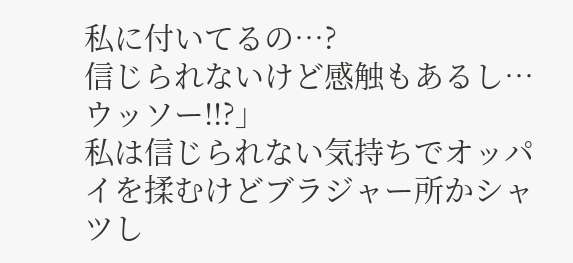私に付いてるの…?
信じられないけど感触もあるし…ウッソー!!?」
私は信じられない気持ちでオッパイを揉むけどブラジャー所かシャツし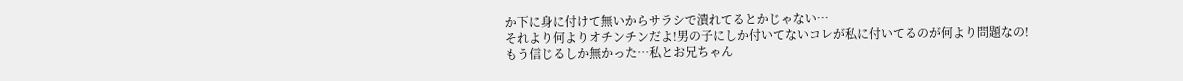か下に身に付けて無いからサラシで潰れてるとかじゃない…
それより何よりオチンチンだよ!男の子にしか付いてないコレが私に付いてるのが何より問題なの!
もう信じるしか無かった…私とお兄ちゃん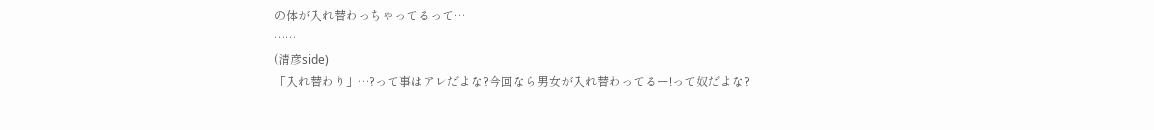の体が入れ替わっちゃってるって…
……
(清彦side)
「入れ替わり」…?って事はアレだよな?今回なら男女が入れ替わってるー!って奴だよな?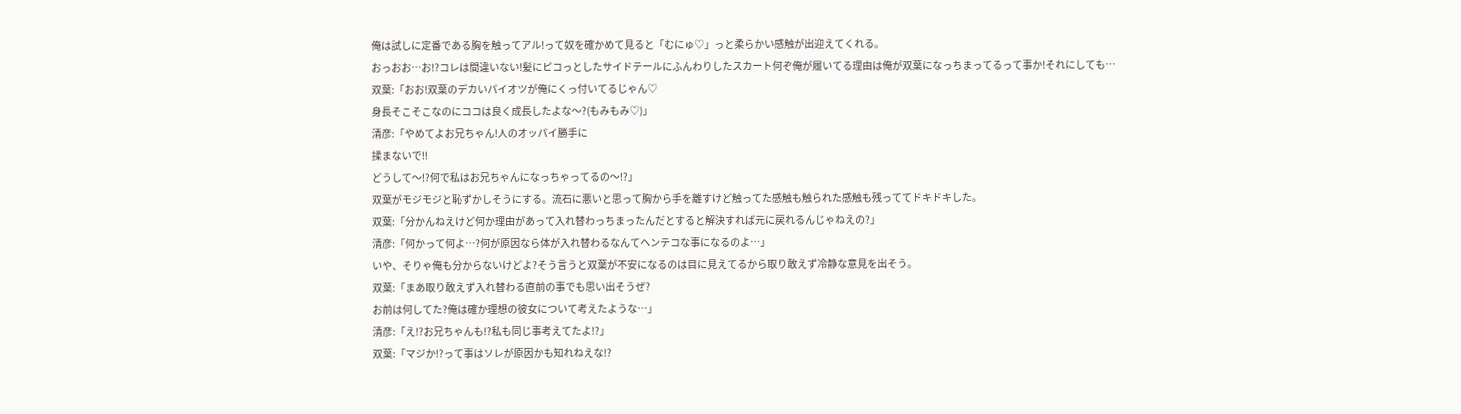俺は試しに定番である胸を触ってアル!って奴を確かめて見ると「むにゅ♡」っと柔らかい感触が出迎えてくれる。
おっおお…お!?コレは間違いない!髪にピコっとしたサイドテールにふんわりしたスカート何ぞ俺が履いてる理由は俺が双葉になっちまってるって事か!それにしても…
双葉:「おお!双葉のデカいパイオツが俺にくっ付いてるじゃん♡
身長そこそこなのにココは良く成長したよな〜?(もみもみ♡)」
清彦:「やめてよお兄ちゃん!人のオッパイ勝手に
揉まないで!!
どうして〜!?何で私はお兄ちゃんになっちゃってるの〜!?」
双葉がモジモジと恥ずかしそうにする。流石に悪いと思って胸から手を離すけど触ってた感触も触られた感触も残っててドキドキした。
双葉:「分かんねえけど何か理由があって入れ替わっちまったんだとすると解決すれば元に戻れるんじゃねえの?」
清彦:「何かって何よ…?何が原因なら体が入れ替わるなんてヘンテコな事になるのよ…」
いや、そりゃ俺も分からないけどよ?そう言うと双葉が不安になるのは目に見えてるから取り敢えず冷静な意見を出そう。
双葉:「まあ取り敢えず入れ替わる直前の事でも思い出そうぜ?
お前は何してた?俺は確か理想の彼女について考えたような…」
清彦:「え!?お兄ちゃんも!?私も同じ事考えてたよ!?」
双葉:「マジか!?って事はソレが原因かも知れねえな!?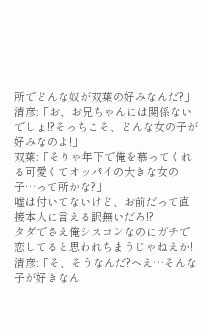所でどんな奴が双葉の好みなんだ?」
清彦:「お、お兄ちゃんには関係ないでしょ!?そっちこそ、どんな女の子が好みなのよ!」
双葉:「そりゃ年下で俺を慕ってくれる可愛くてオッパイの大きな女の子…って所かな?」
嘘は付いてないけど、お前だって直接本人に言える訳無いだろ!?
タダでさえ俺シスコンなのにガチで恋してると思われちまうじゃねえか!
清彦:「そ、そうなんだ?へえ…そんな子が好きなん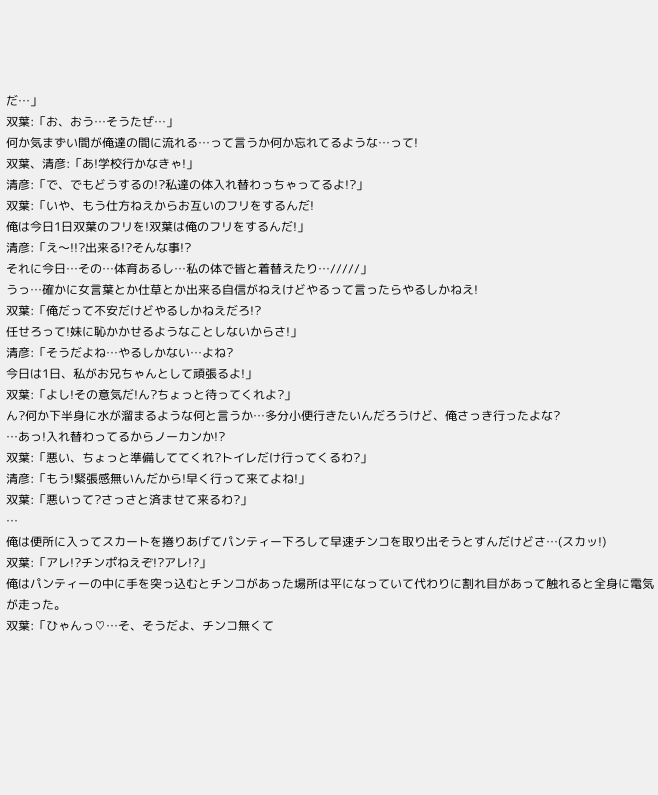だ…」
双葉:「お、おう…そうたぜ…」
何か気まずい間が俺達の間に流れる…って言うか何か忘れてるような…って!
双葉、清彦:「あ!学校行かなきゃ!」
清彦:「で、でもどうするの!?私達の体入れ替わっちゃってるよ!?」
双葉:「いや、もう仕方ねえからお互いのフリをするんだ!
俺は今日1日双葉のフリを!双葉は俺のフリをするんだ!」
清彦:「え〜!!?出来る!?そんな事!?
それに今日…その…体育あるし…私の体で皆と着替えたり…/////」
うっ…確かに女言葉とか仕草とか出来る自信がねえけどやるって言ったらやるしかねえ!
双葉:「俺だって不安だけどやるしかねえだろ!?
任せろって!妹に恥かかせるようなことしないからさ!」
清彦:「そうだよね…やるしかない…よね?
今日は1日、私がお兄ちゃんとして頑張るよ!」
双葉:「よし!その意気だ!ん?ちょっと待ってくれよ?」
ん?何か下半身に水が溜まるような何と言うか…多分小便行きたいんだろうけど、俺さっき行ったよな?
…あっ!入れ替わってるからノーカンか!?
双葉:「悪い、ちょっと準備しててくれ?トイレだけ行ってくるわ?」
清彦:「もう!緊張感無いんだから!早く行って来てよね!」
双葉:「悪いって?さっさと済ませて来るわ?」
…
俺は便所に入ってスカートを捲りあげてパンティー下ろして早速チンコを取り出そうとすんだけどさ…(スカッ!)
双葉:「アレ!?チンポねえぞ!?アレ!?」
俺はパンティーの中に手を突っ込むとチンコがあった場所は平になっていて代わりに割れ目があって触れると全身に電気が走った。
双葉:「ひゃんっ♡…そ、そうだよ、チンコ無くて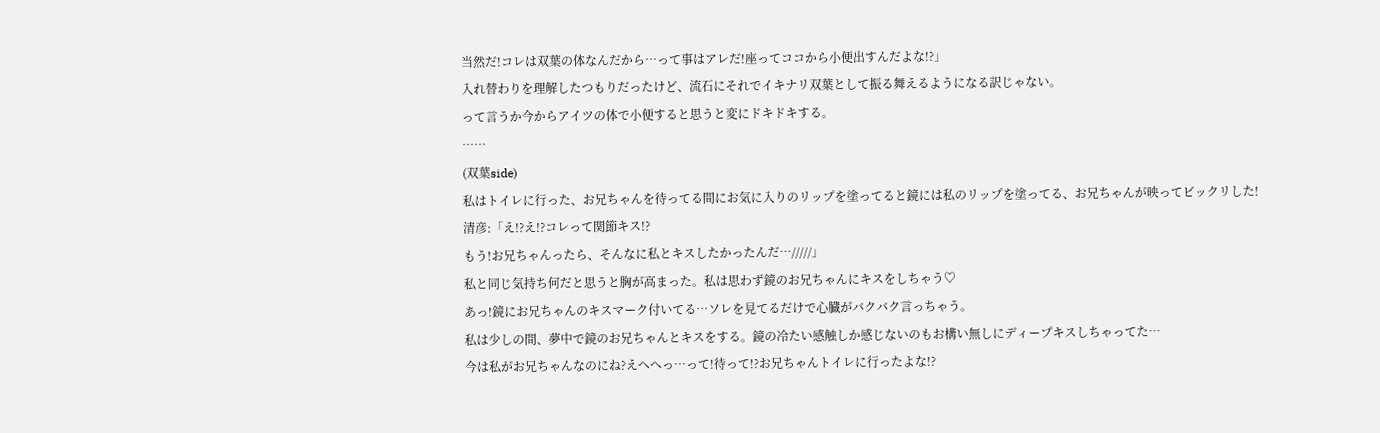当然だ!コレは双葉の体なんだから…って事はアレだ!座ってココから小便出すんだよな!?」
入れ替わりを理解したつもりだったけど、流石にそれでイキナリ双葉として振る舞えるようになる訳じゃない。
って言うか今からアイツの体で小便すると思うと変にドキドキする。
……
(双葉side)
私はトイレに行った、お兄ちゃんを待ってる間にお気に入りのリップを塗ってると鏡には私のリップを塗ってる、お兄ちゃんが映ってビックリした!
清彦:「え!?え!?コレって関節キス!?
もう!お兄ちゃんったら、そんなに私とキスしたかったんだ…/////」
私と同じ気持ち何だと思うと胸が高まった。私は思わず鏡のお兄ちゃんにキスをしちゃう♡
あっ!鏡にお兄ちゃんのキスマーク付いてる…ソレを見てるだけで心臓がバクバク言っちゃう。
私は少しの間、夢中で鏡のお兄ちゃんとキスをする。鏡の冷たい感触しか感じないのもお構い無しにディープキスしちゃってた…
今は私がお兄ちゃんなのにね?えへへっ…って!待って!?お兄ちゃんトイレに行ったよな!?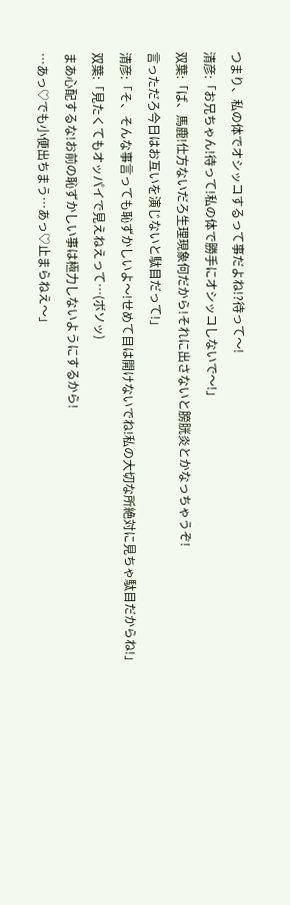つまり、私の体でオシッコするって事だよね!?待って〜!
清彦:「お兄ちゃん!待って!私の体で勝手にオシッコしないで〜!」
双葉:「ば、馬鹿!仕方ないだろ生理現象何だから!それに出さないと膀胱炎とかなっちゃうぞ!
言っただろ今日はお互いを演じないと駄目だって!」
清彦:「そ、そんな事言っても恥ずかしいよ〜!せめて目は開けないでね!私の大切な所絶対に見ちゃ駄目だからね!」
双葉:「見たくてもオッパイで見えねえって…(ボソッ)
まあ心配するな!お前の恥ずかしい事は極力しないようにするから!
…あっ♡でも小便出ちまう…あっ♡止まらねえ〜」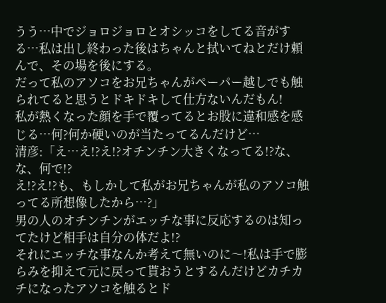うう…中でジョロジョロとオシッコをしてる音がする…私は出し終わった後はちゃんと拭いてねとだけ頼んで、その場を後にする。
だって私のアソコをお兄ちゃんがペーパー越しでも触られてると思うとドキドキして仕方ないんだもん!
私が熱くなった顔を手で覆ってるとお股に違和感を感じる…何?何か硬いのが当たってるんだけど…
清彦:「え…え!?え!?オチンチン大きくなってる!?な、な、何で!?
え!?え!?も、もしかして私がお兄ちゃんが私のアソコ触ってる所想像したから…?」
男の人のオチンチンがエッチな事に反応するのは知ってたけど相手は自分の体だよ!?
それにエッチな事なんか考えて無いのに〜!私は手で膨らみを抑えて元に戻って貰おうとするんだけどカチカチになったアソコを触るとド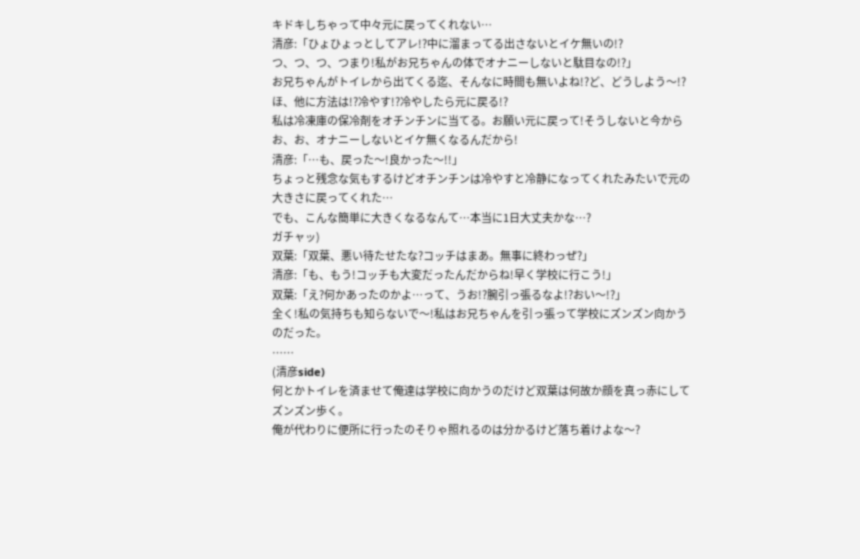キドキしちゃって中々元に戻ってくれない…
清彦:「ひょひょっとしてアレ!?中に溜まってる出さないとイケ無いの!?
つ、つ、つ、つまり!私がお兄ちゃんの体でオナニーしないと駄目なの!?」
お兄ちゃんがトイレから出てくる迄、そんなに時間も無いよね!?ど、どうしよう〜!?
ほ、他に方法は!?冷やす!?冷やしたら元に戻る!?
私は冷凍庫の保冷剤をオチンチンに当てる。お願い元に戻って!そうしないと今からお、お、オナニーしないとイケ無くなるんだから!
清彦:「…も、戻った〜!良かった〜!!」
ちょっと残念な気もするけどオチンチンは冷やすと冷静になってくれたみたいで元の大きさに戻ってくれた…
でも、こんな簡単に大きくなるなんて…本当に1日大丈夫かな…?
ガチャッ)
双葉:「双葉、悪い待たせたな?コッチはまあ。無事に終わっぜ?」
清彦:「も、もう!コッチも大変だったんだからね!早く学校に行こう!」
双葉:「え?何かあったのかよ…って、うお!?腕引っ張るなよ!?おい〜!?」
全く!私の気持ちも知らないで〜!私はお兄ちゃんを引っ張って学校にズンズン向かうのだった。
……
(清彦side)
何とかトイレを済ませて俺達は学校に向かうのだけど双葉は何故か顔を真っ赤にしてズンズン歩く。
俺が代わりに便所に行ったのそりゃ照れるのは分かるけど落ち着けよな〜?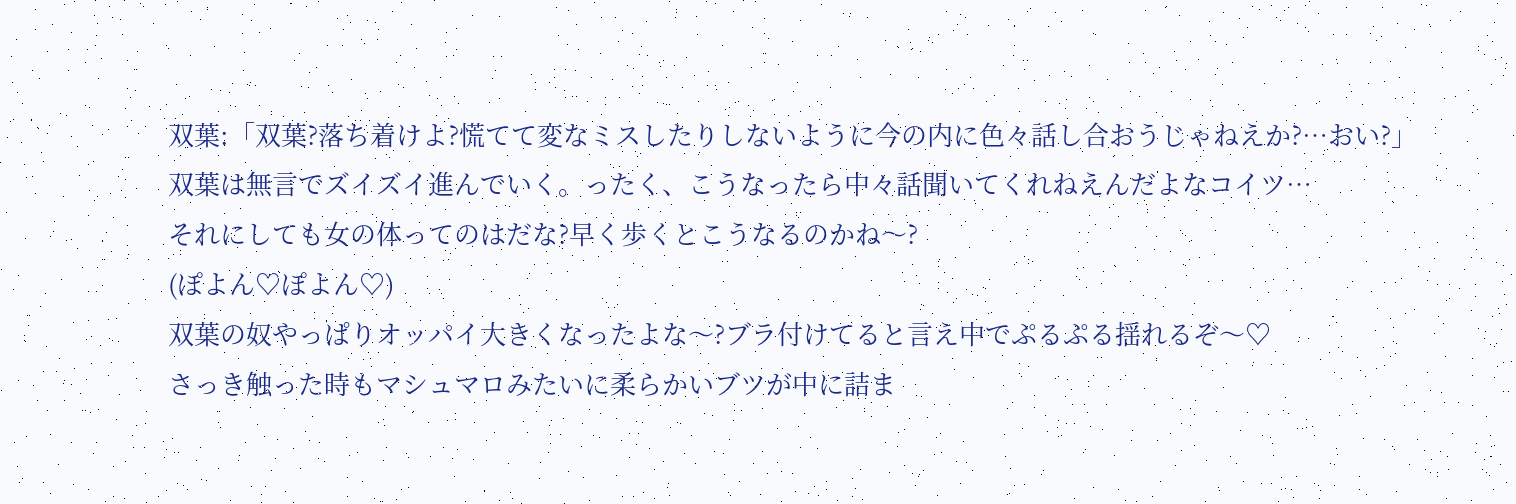双葉:「双葉?落ち着けよ?慌てて変なミスしたりしないように今の内に色々話し合おうじゃねえか?…おい?」
双葉は無言でズイズイ進んでいく。ったく、こうなったら中々話聞いてくれねえんだよなコイツ…
それにしても女の体ってのはだな?早く歩くとこうなるのかね〜?
(ぽよん♡ぽよん♡)
双葉の奴やっぱりオッパイ大きくなったよな〜?ブラ付けてると言え中でぷるぷる揺れるぞ〜♡
さっき触った時もマシュマロみたいに柔らかいブツが中に詰ま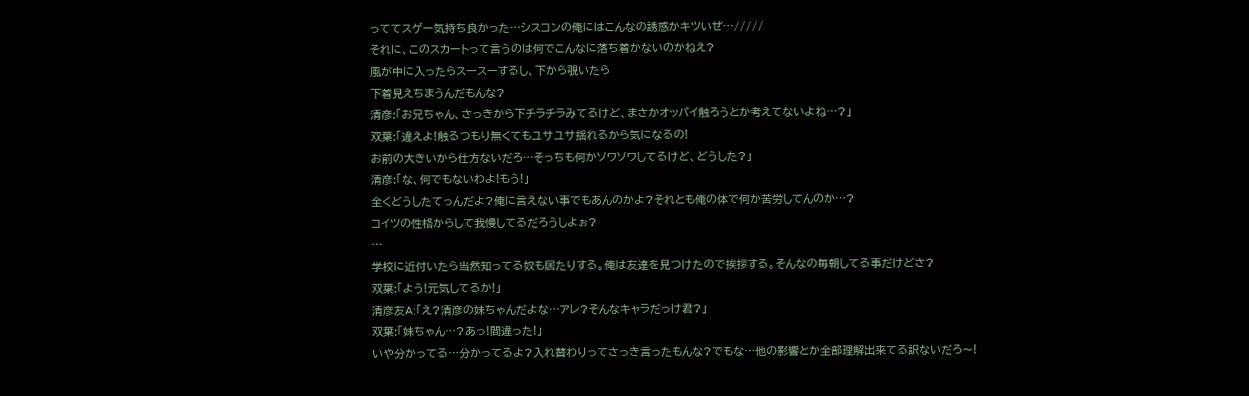っててスゲー気持ち良かった…シスコンの俺にはこんなの誘惑かキツいぜ…/////
それに、このスカートって言うのは何でこんなに落ち着かないのかねえ?
風が中に入ったらスースーするし、下から覗いたら
下着見えちまうんだもんな?
清彦:「お兄ちゃん、さっきから下チラチラみてるけど、まさかオッパイ触ろうとか考えてないよね…?」
双葉:「違えよ!触るつもり無くてもユサユサ揺れるから気になるの!
お前の大きいから仕方ないだろ…そっちも何かソワソワしてるけど、どうした?」
清彦:「な、何でもないわよ!もう!」
全くどうしたてっんだよ?俺に言えない事でもあんのかよ?それとも俺の体で何か苦労してんのか…?
コイツの性格からして我慢してるだろうしよぉ?
…
学校に近付いたら当然知ってる奴も居たりする。俺は友達を見つけたので挨拶する。そんなの毎朝してる事だけどさ?
双葉:「よう!元気してるか!」
清彦友A:「え?清彦の妹ちゃんだよな…アレ?そんなキャラだっけ君?」
双葉:「妹ちゃん…?あっ!間違った!」
いや分かってる…分かってるよ?入れ替わりってさっき言ったもんな?でもな…他の影響とか全部理解出来てる訳ないだろ〜!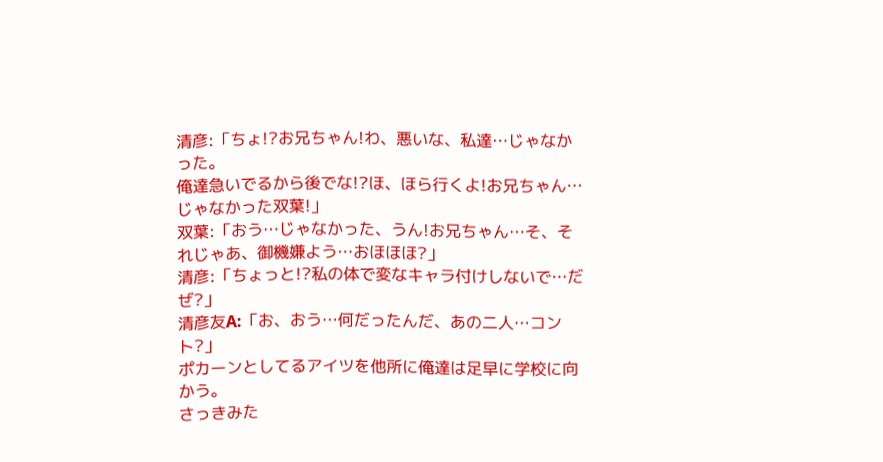清彦:「ちょ!?お兄ちゃん!わ、悪いな、私達…じゃなかった。
俺達急いでるから後でな!?ほ、ほら行くよ!お兄ちゃん…じゃなかった双葉!」
双葉:「おう…じゃなかった、うん!お兄ちゃん…そ、それじゃあ、御機嫌よう…おほほほ?」
清彦:「ちょっと!?私の体で変なキャラ付けしないで…だぜ?」
清彦友A:「お、おう…何だったんだ、あの二人…コント?」
ポカーンとしてるアイツを他所に俺達は足早に学校に向かう。
さっきみた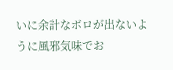いに余計なボロが出ないように風邪気味でお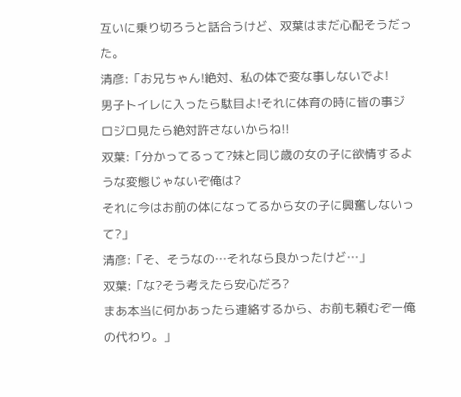互いに乗り切ろうと話合うけど、双葉はまだ心配そうだった。
清彦:「お兄ちゃん!絶対、私の体で変な事しないでよ!
男子トイレに入ったら駄目よ!それに体育の時に皆の事ジロジロ見たら絶対許さないからね!!
双葉:「分かってるって?妹と同じ歳の女の子に欲情するような変態じゃないぞ俺は?
それに今はお前の体になってるから女の子に興奮しないって?」
清彦:「そ、そうなの…それなら良かったけど…」
双葉:「な?そう考えたら安心だろ?
まあ本当に何かあったら連絡するから、お前も頼むぞー俺の代わり。」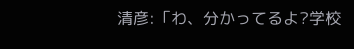清彦:「わ、分かってるよ?学校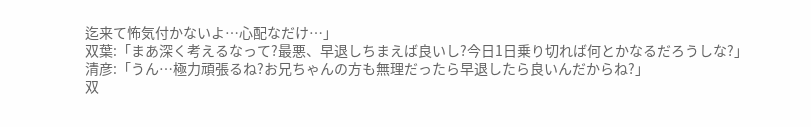迄来て怖気付かないよ…心配なだけ…」
双葉:「まあ深く考えるなって?最悪、早退しちまえば良いし?今日1日乗り切れば何とかなるだろうしな?」
清彦:「うん…極力頑張るね?お兄ちゃんの方も無理だったら早退したら良いんだからね?」
双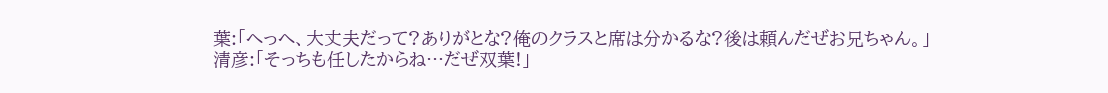葉:「へっへ、大丈夫だって?ありがとな?俺のクラスと席は分かるな?後は頼んだぜお兄ちゃん。」
清彦:「そっちも任したからね…だぜ双葉!」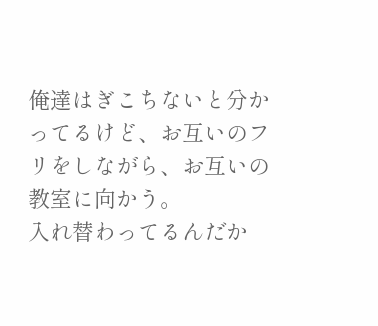俺達はぎこちないと分かってるけど、お互いのフリをしながら、お互いの教室に向かう。
入れ替わってるんだか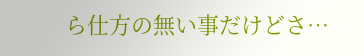ら仕方の無い事だけどさ…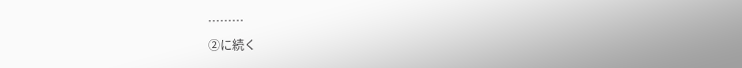………
②に続く